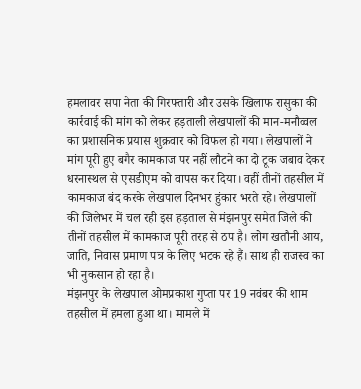हमलावर सपा नेता की गिरफ्तारी और उसके खिलाफ रासुका की कार्रवाई की मांग को लेकर हड़ताली लेखपालों की मान-मनौव्वल का प्रशासनिक प्रयास शुक्रवार को विफल हो गया। लेखपालों ने मांग पूरी हुए बगैर कामकाज पर नहीं लौटने का दो टूक जबाव देकर धरनास्थल से एसडीएम को वापस कर दिया। वहीं तीनों तहसील में कामकाज बंद करके लेखपाल दिनभर हुंकार भरते रहे। लेखपालों की जिलेभर में चल रही इस हड़ताल से मंझनपुर समेत जिले की तीनों तहसील में कामकाज पूरी तरह से ठप है। लोग खतौनी आय, जाति, निवास प्रमाण पत्र के लिए भटक रहे हैं। साथ ही राजस्व का भी नुकसान हो रहा है।
मंझनपुर के लेखपाल ओमप्रकाश गुप्ता पर 19 नवंबर की शाम तहसील में हमला हुआ था। मामले में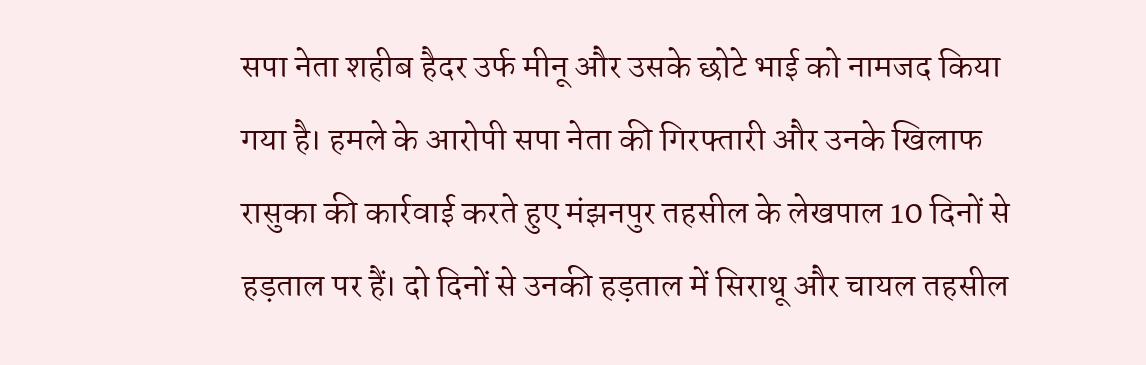सपा नेता शहीब हैदर उर्फ मीनू और उसके छोटे भाई को नामजद किया गया है। हमले के आरोपी सपा नेता की गिरफ्तारी और उनके खिलाफ रासुका की कार्रवाई करते हुए मंझनपुर तहसील के लेखपाल 10 दिनों से हड़ताल पर हैं। दो दिनों से उनकी हड़ताल में सिराथू और चायल तहसील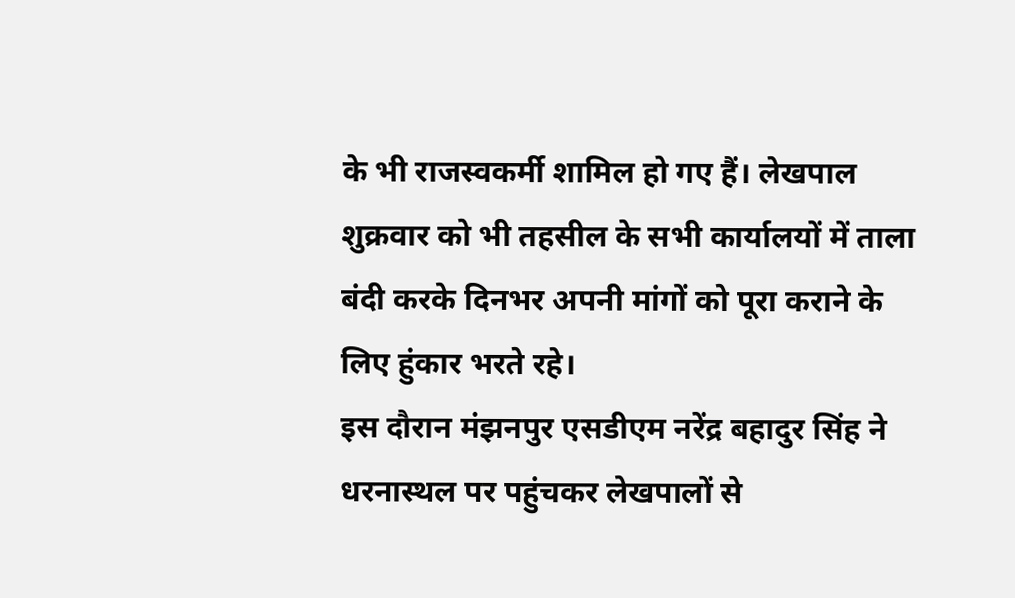के भी राजस्वकर्मी शामिल हो गए हैं। लेखपाल शुक्रवार को भी तहसील के सभी कार्यालयों में ताला बंदी करके दिनभर अपनी मांगों को पूरा कराने के लिए हुंकार भरते रहे।
इस दौरान मंझनपुर एसडीएम नरेंद्र बहादुर सिंह ने धरनास्थल पर पहुंचकर लेखपालों से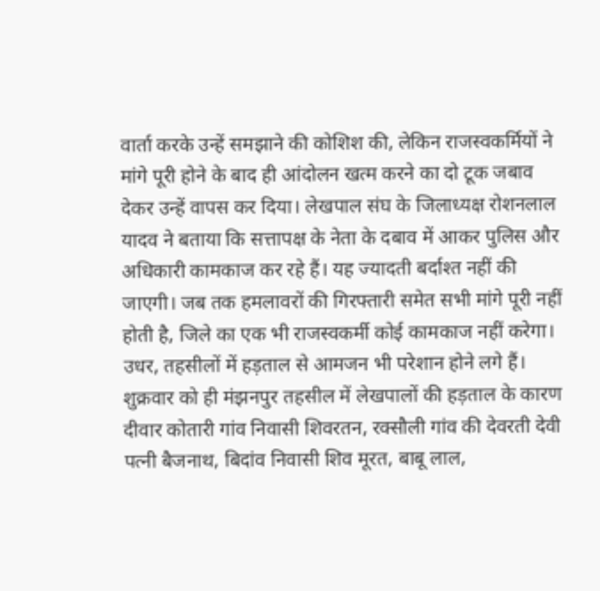वार्ता करके उन्हें समझाने की कोशिश की, लेकिन राजस्वकर्मियों ने मांगे पूरी होने के बाद ही आंदोलन खत्म करने का दो टूक जबाव देकर उन्हें वापस कर दिया। लेखपाल संघ के जिलाध्यक्ष रोशनलाल यादव ने बताया कि सत्तापक्ष के नेता के दबाव में आकर पुलिस और अधिकारी कामकाज कर रहे हैं। यह ज्यादती बर्दाश्त नहीं की जाएगी। जब तक हमलावरों की गिरफ्तारी समेत सभी मांगे पूरी नहीं होती है, जिले का एक भी राजस्वकर्मी कोई कामकाज नहीं करेगा। उधर, तहसीलों में हड़ताल से आमजन भी परेशान होने लगे हैं।
शुक्रवार को ही मंझनपुर तहसील में लेखपालों की हड़ताल के कारण दीवार कोतारी गांव निवासी शिवरतन, रक्सौली गांव की देवरती देवी पत्नी बैजनाथ, बिदांव निवासी शिव मूरत, बाबू लाल,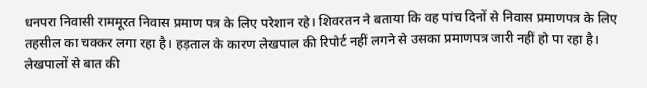धनपरा निवासी राममूरत निवास प्रमाण पत्र के लिए परेशान रहे। शिवरतन ने बताया कि वह पांच दिनों से निवास प्रमाणपत्र के लिए तहसील का चक्कर लगा रहा है। हड़ताल के कारण लेखपाल की रिपोर्ट नहीं लगने से उसका प्रमाणपत्र जारी नहीं हो पा रहा है।
लेखपालों से बात की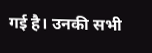गई है। उनकी सभी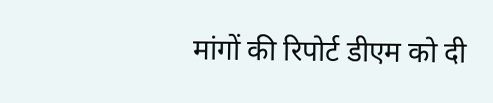मांगों की रिपोर्ट डीएम को दी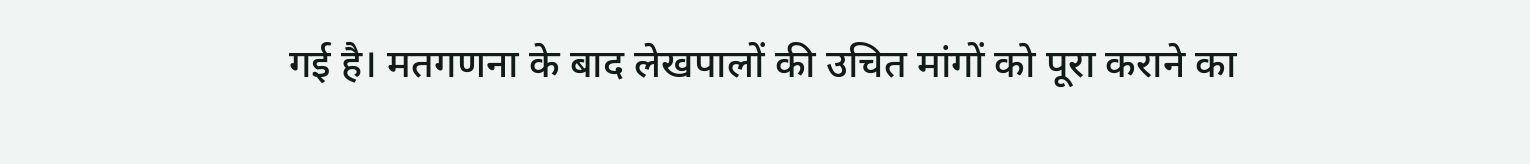गई है। मतगणना के बाद लेखपालों की उचित मांगों को पूरा कराने का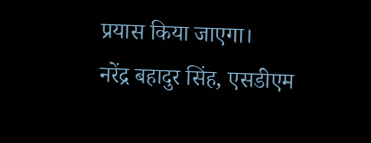प्रयास किया जाएगा।
नरेंद्र बहादुर सिंह, एसडीएम